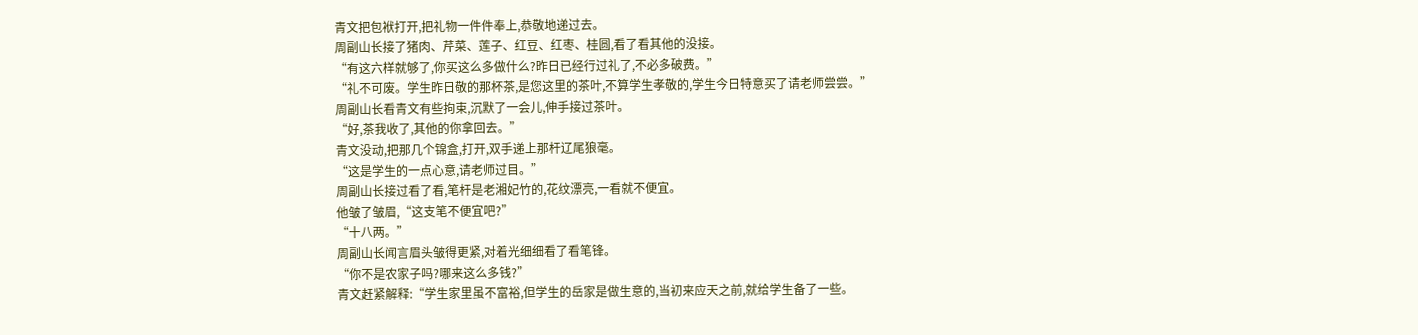青文把包袱打开,把礼物一件件奉上,恭敬地递过去。
周副山长接了猪肉、芹菜、莲子、红豆、红枣、桂圆,看了看其他的没接。
“有这六样就够了,你买这么多做什么?昨日已经行过礼了,不必多破费。”
“礼不可废。学生昨日敬的那杯茶,是您这里的茶叶,不算学生孝敬的,学生今日特意买了请老师尝尝。”
周副山长看青文有些拘束,沉默了一会儿,伸手接过茶叶。
“好,茶我收了,其他的你拿回去。”
青文没动,把那几个锦盒,打开,双手递上那杆辽尾狼毫。
“这是学生的一点心意,请老师过目。”
周副山长接过看了看,笔杆是老湘妃竹的,花纹漂亮,一看就不便宜。
他皱了皱眉,“这支笔不便宜吧?”
“十八两。”
周副山长闻言眉头皱得更紧,对着光细细看了看笔锋。
“你不是农家子吗?哪来这么多钱?”
青文赶紧解释:“学生家里虽不富裕,但学生的岳家是做生意的,当初来应天之前,就给学生备了一些。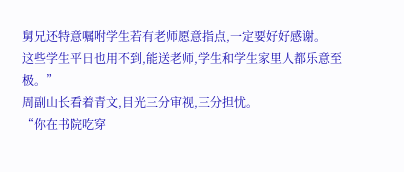舅兄还特意嘱咐学生若有老师愿意指点,一定要好好感谢。
这些学生平日也用不到,能送老师,学生和学生家里人都乐意至极。”
周副山长看着青文,目光三分审视,三分担忧。
“你在书院吃穿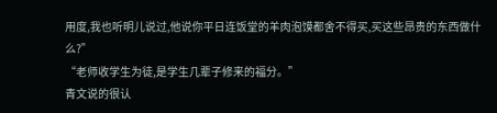用度,我也听明儿说过,他说你平日连饭堂的羊肉泡馍都舍不得买,买这些昂贵的东西做什么?”
“老师收学生为徒,是学生几辈子修来的福分。”
青文说的很认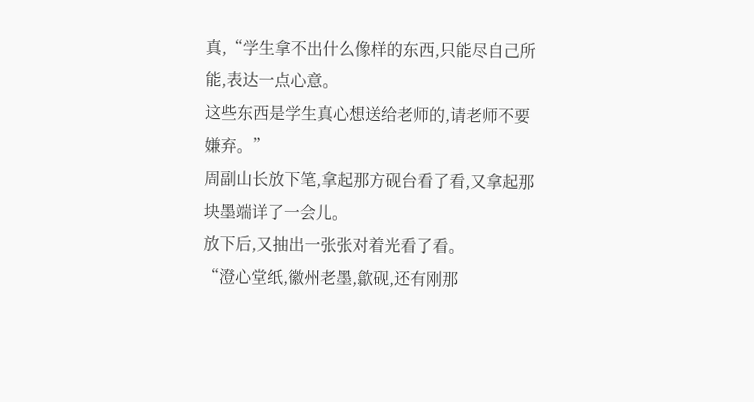真,“学生拿不出什么像样的东西,只能尽自己所能,表达一点心意。
这些东西是学生真心想送给老师的,请老师不要嫌弃。”
周副山长放下笔,拿起那方砚台看了看,又拿起那块墨端详了一会儿。
放下后,又抽出一张张对着光看了看。
“澄心堂纸,徽州老墨,歙砚,还有刚那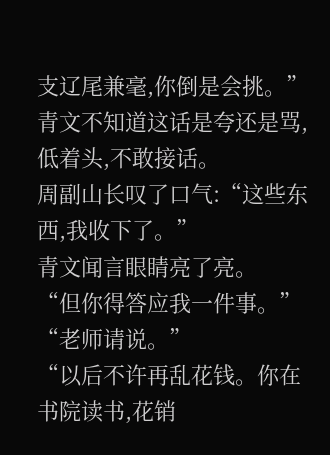支辽尾兼毫,你倒是会挑。”
青文不知道这话是夸还是骂,低着头,不敢接话。
周副山长叹了口气:“这些东西,我收下了。”
青文闻言眼睛亮了亮。
“但你得答应我一件事。”
“老师请说。”
“以后不许再乱花钱。你在书院读书,花销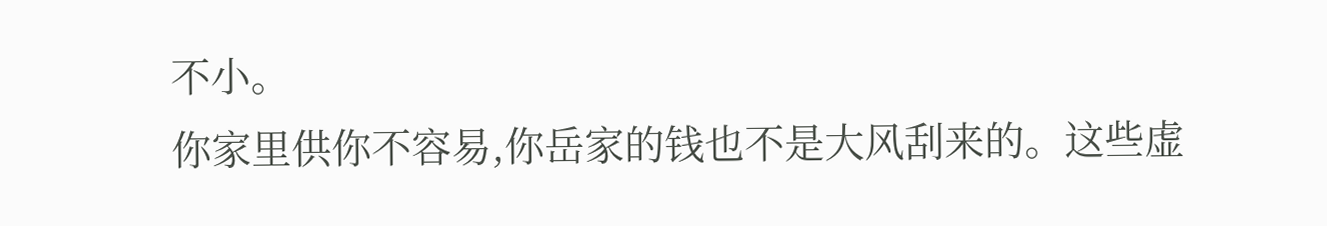不小。
你家里供你不容易,你岳家的钱也不是大风刮来的。这些虚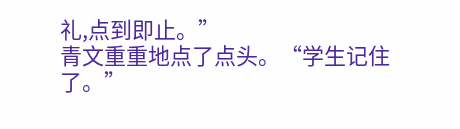礼,点到即止。”
青文重重地点了点头。“学生记住了。”